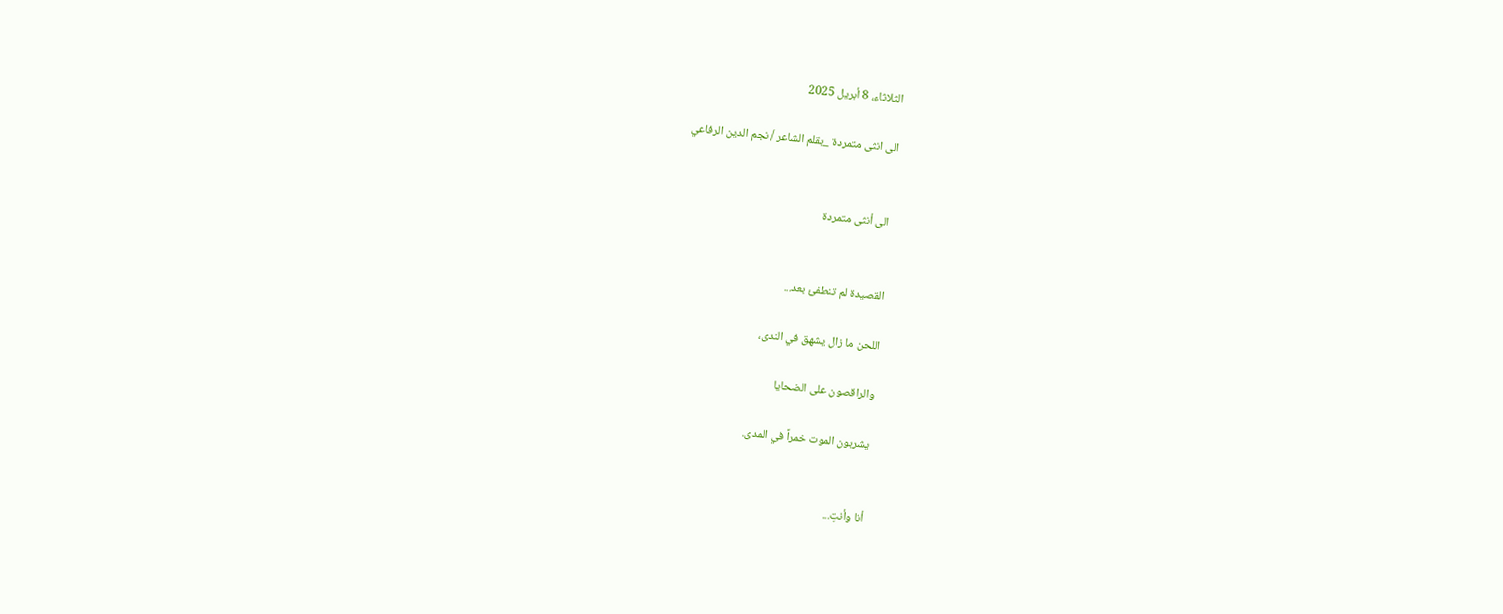الثلاثاء، 8 أبريل 2025

الى انثى متمردة _بقلم الشاعر / نجم الدين الرفاعي


 الى أنثى متمردة


القصيدة لم تنطفئ بعد...

اللحن ما زال يشهق في الندى،

والراقصون على الضحايا

يشربون الموت خمراً في المدى.


أنا وأنتِ...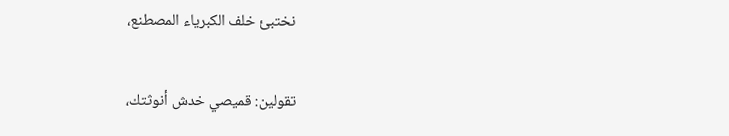نختبئ خلف الكبرياء المصطنع،

تقولين: قميصي خدش أنوثتك،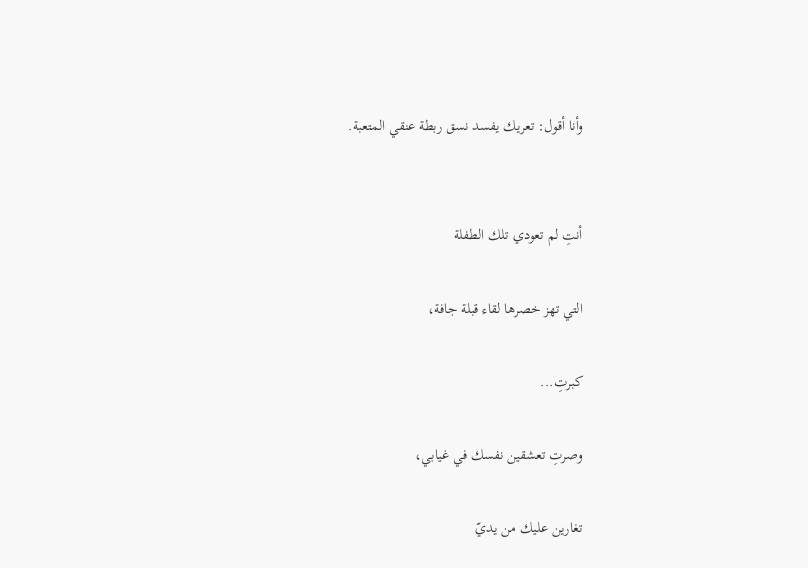وأنا أقول: تعريك يفسد نسق ربطة عنقي المتعبة.


أنتِ لم تعودي تلك الطفلة

التي تهز خصرها لقاء قبلة جافة،

كبرتِ...

وصرتِ تعشقين نفسك في غيابي،

تغارين عليك من يديّ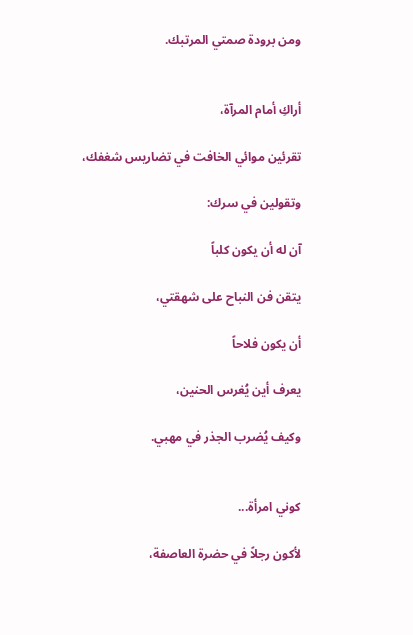ومن برودة صمتي المرتبك.


أراكِ أمام المرآة،

تقرئين موائي الخافت في تضاريس شغفك،

وتقولين في سرك:

آن له أن يكون كلباً

يتقن فن النباح على شهقتي،

أن يكون فلاحاً

يعرف أين يُغرس الحنين،

وكيف يُضرب الجذر في مهبي.


كوني امرأة...

لأكون رجلاً في حضرة العاصفة،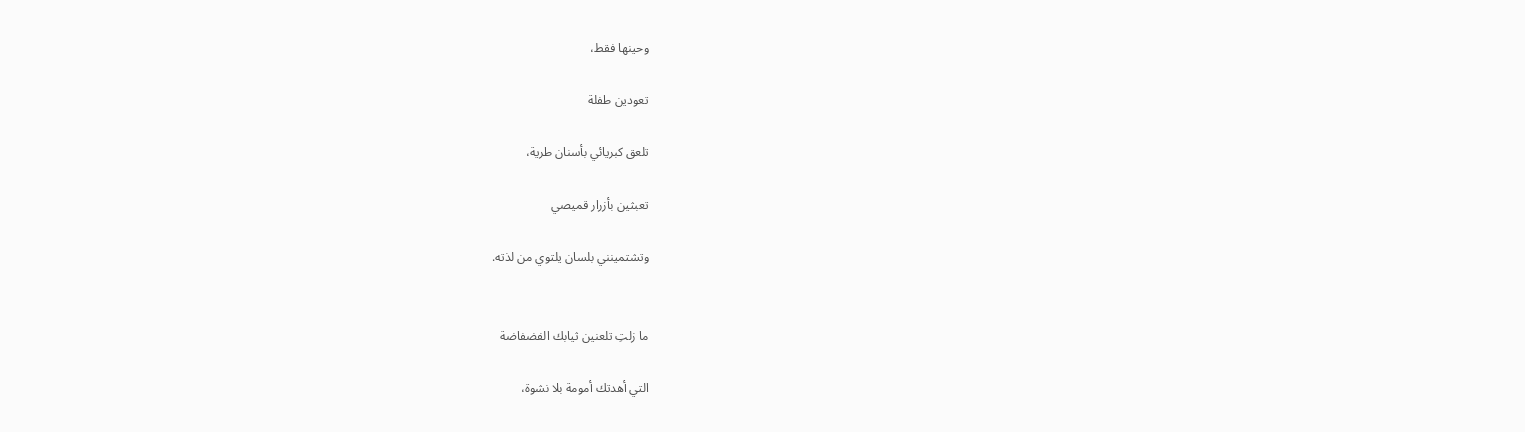وحينها فقط،

تعودين طفلة

تلعق كبريائي بأسنان طرية،

تعبثين بأزرار قميصي

وتشتمينني بلسان يلتوي من لذته.


ما زلتِ تلعنين ثيابك الفضفاضة

التي أهدتك أمومة بلا نشوة،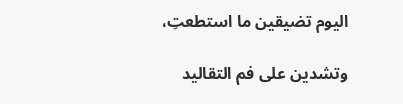اليوم تضيقين ما استطعتِ،

وتشدين على فم التقاليد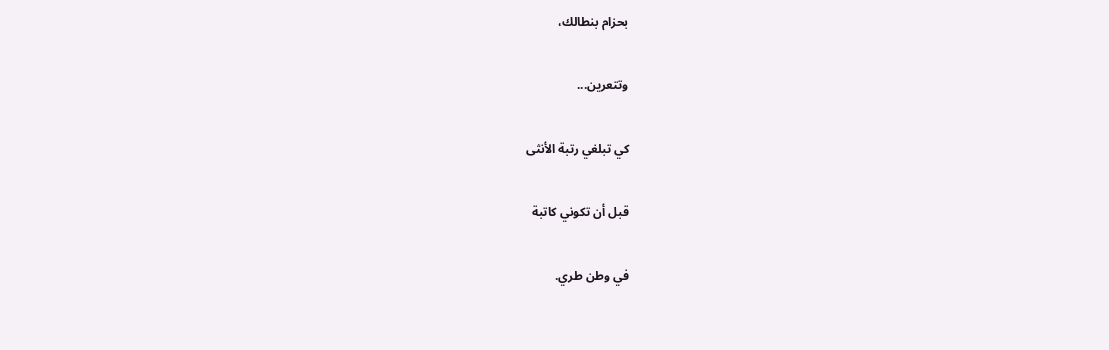بحزام بنطالك،

وتتعرين...

كي تبلغي رتبة الأنثى

قبل أن تكوني كاتبة

في وطن طري.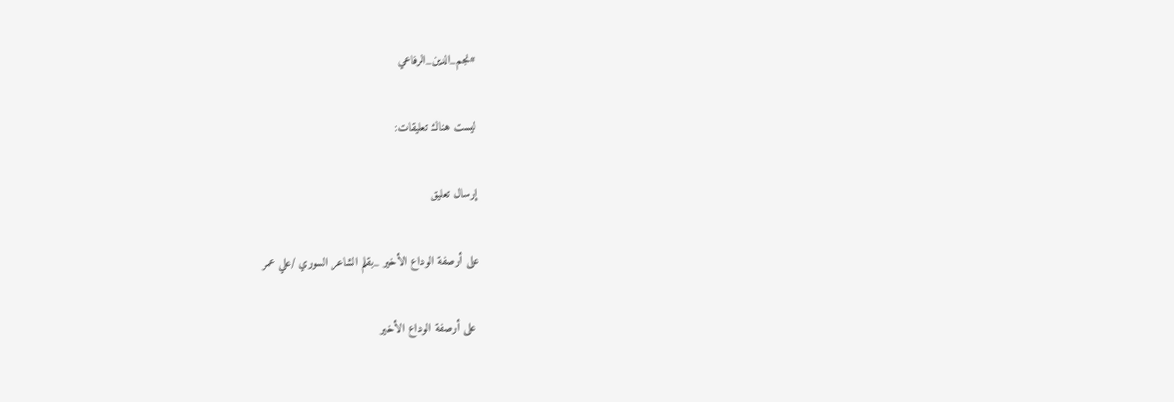#نجم_الدين_الرفاعي

ليست هناك تعليقات:

إرسال تعليق

على أرصفة الوداع الأخير _بقلم الشاعر السوري /علي عمر

 على أرصفة الوداع الأخير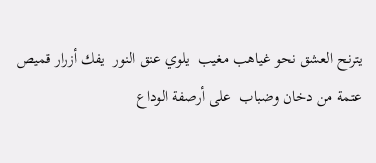يترنح العشق نحو غياهب مغيب  يلوي عنق النور  يفك أزرار قميص عتمة من دخان وضباب  على أرصفة الوداع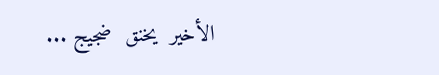الأخير  يخنق  ضجيج ...